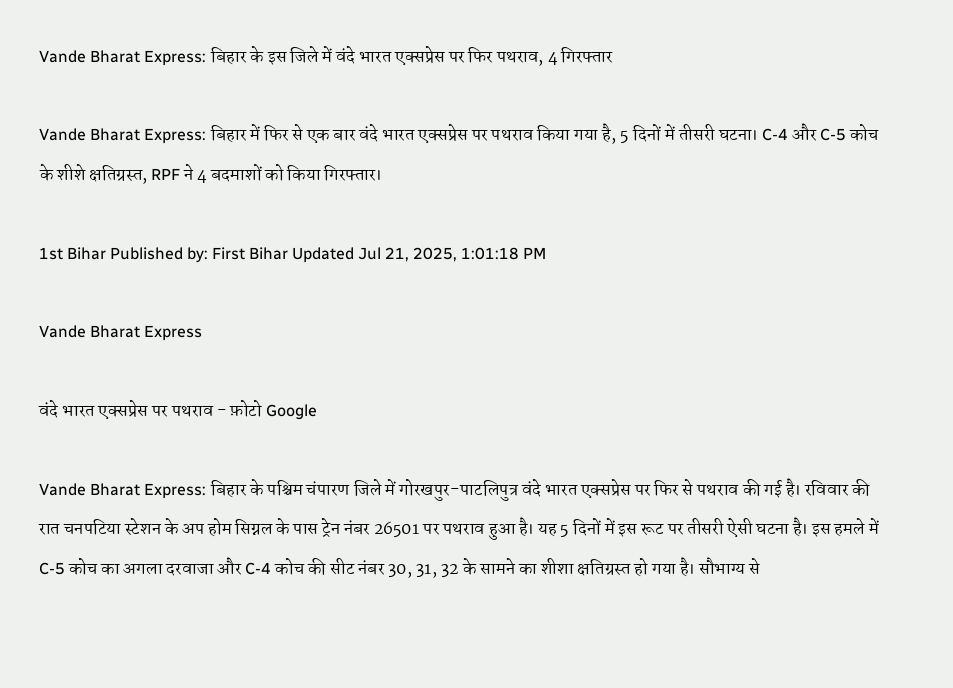Vande Bharat Express: बिहार के इस जिले में वंदे भारत एक्सप्रेस पर फिर पथराव, 4 गिरफ्तार

Vande Bharat Express: बिहार में फिर से एक बार वंदे भारत एक्सप्रेस पर पथराव किया गया है, 5 दिनों में तीसरी घटना। C-4 और C-5 कोच के शीशे क्षतिग्रस्त, RPF ने 4 बदमाशों को किया गिरफ्तार।

1st Bihar Published by: First Bihar Updated Jul 21, 2025, 1:01:18 PM

Vande Bharat Express

वंदे भारत एक्सप्रेस पर पथराव - फ़ोटो Google

Vande Bharat Express: बिहार के पश्चिम चंपारण जिले में गोरखपुर-पाटलिपुत्र वंदे भारत एक्सप्रेस पर फिर से पथराव की गई है। रविवार की रात चनपटिया स्टेशन के अप होम सिग्नल के पास ट्रेन नंबर 26501 पर पथराव हुआ है। यह 5 दिनों में इस रूट पर तीसरी ऐसी घटना है। इस हमले में C-5 कोच का अगला दरवाजा और C-4 कोच की सीट नंबर 30, 31, 32 के सामने का शीशा क्षतिग्रस्त हो गया है। सौभाग्य से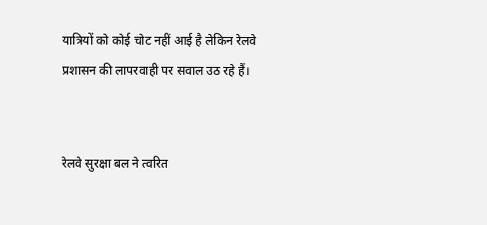यात्रियों को कोई चोट नहीं आई है लेकिन रेलवे प्रशासन की लापरवाही पर सवाल उठ रहे हैं।


रेलवे सुरक्षा बल ने त्वरित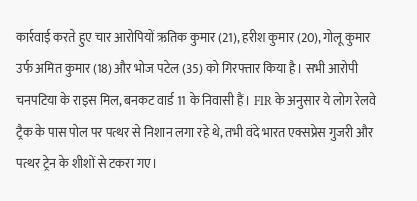कार्रवाई करते हुए चार आरोपियों ऋतिक कुमार (21), हरीश कुमार (20), गोलू कुमार उर्फ अमित कुमार (18) और भोज पटेल (35) को गिरफ्तार किया है। सभी आरोपी चनपटिया के राइस मिल, बनकट वार्ड 11 के निवासी हैं। FIR के अनुसार ये लोग रेलवे ट्रैक के पास पोल पर पत्थर से निशान लगा रहे थे, तभी वंदे भारत एक्सप्रेस गुजरी और पत्थर ट्रेन के शीशों से टकरा गए।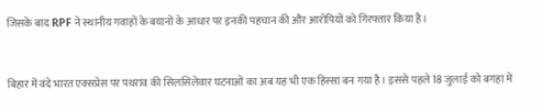जिसके बाद RPF ने स्थानीय गवाहों के बयानों के आधार पर इनकी पहचान की और आरोपियों को गिरफ्तार किया है।


बिहार में वंदे भारत एक्सप्रेस पर पथराव की सिलसिलेवार घटनाओं का अब यह भी एक हिस्सा बन गया है। इससे पहले 18 जुलाई को बगहा में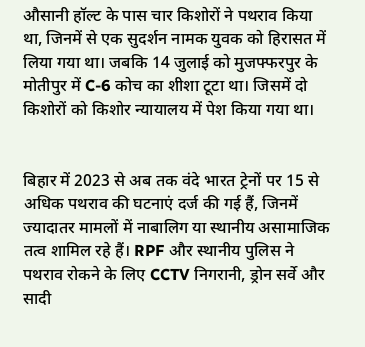औसानी हॉल्ट के पास चार किशोरों ने पथराव किया था, जिनमें से एक सुदर्शन नामक युवक को हिरासत में लिया गया था। जबकि 14 जुलाई को मुजफ्फरपुर के मोतीपुर में C-6 कोच का शीशा टूटा था। जिसमें दो किशोरों को किशोर न्यायालय में पेश किया गया था।


बिहार में 2023 से अब तक वंदे भारत ट्रेनों पर 15 से अधिक पथराव की घटनाएं दर्ज की गई हैं, जिनमें ज्यादातर मामलों में नाबालिग या स्थानीय असामाजिक तत्व शामिल रहे हैं। RPF और स्थानीय पुलिस ने पथराव रोकने के लिए CCTV निगरानी, ड्रोन सर्वे और सादी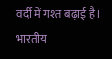वर्दी में गश्त बढ़ाई है। भारतीय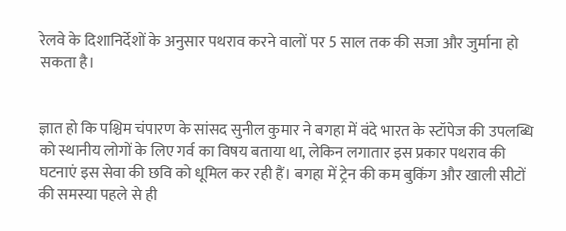रेलवे के दिशानिर्देशों के अनुसार पथराव करने वालों पर 5 साल तक की सजा और जुर्माना हो सकता है।


ज्ञात हो कि पश्चिम चंपारण के सांसद सुनील कुमार ने बगहा में वंदे भारत के स्टॉपेज की उपलब्धि को स्थानीय लोगों के लिए गर्व का विषय बताया था, लेकिन लगातार इस प्रकार पथराव की घटनाएं इस सेवा की छवि को धूमिल कर रही हैं। बगहा में ट्रेन की कम बुकिंग और खाली सीटों की समस्या पहले से ही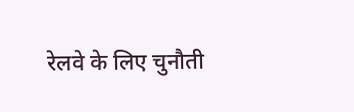रेलवे के लिए चुनौती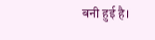बनी हुई है।